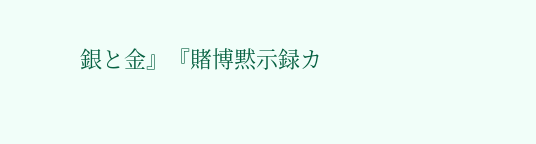銀と金』『賭博黙示録カ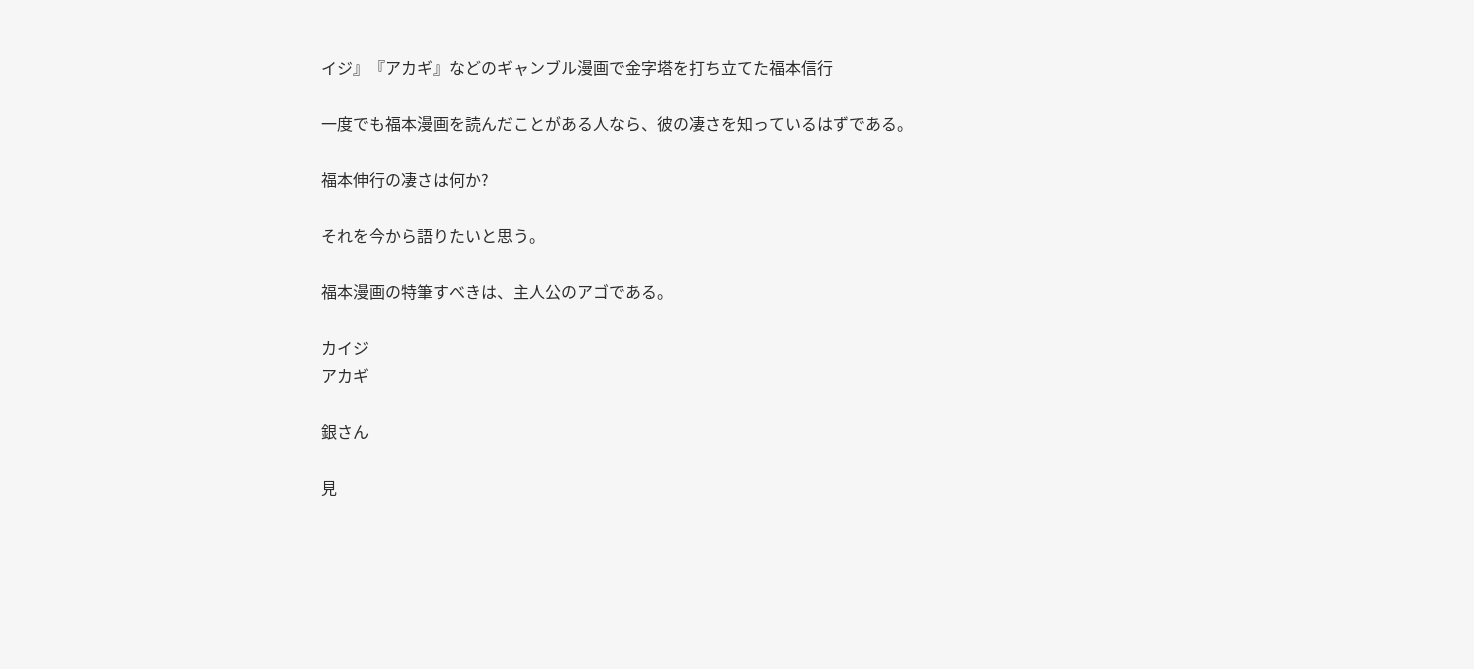イジ』『アカギ』などのギャンブル漫画で金字塔を打ち立てた福本信行

一度でも福本漫画を読んだことがある人なら、彼の凄さを知っているはずである。

福本伸行の凄さは何か?

それを今から語りたいと思う。

福本漫画の特筆すべきは、主人公のアゴである。

カイジ
アカギ

銀さん

見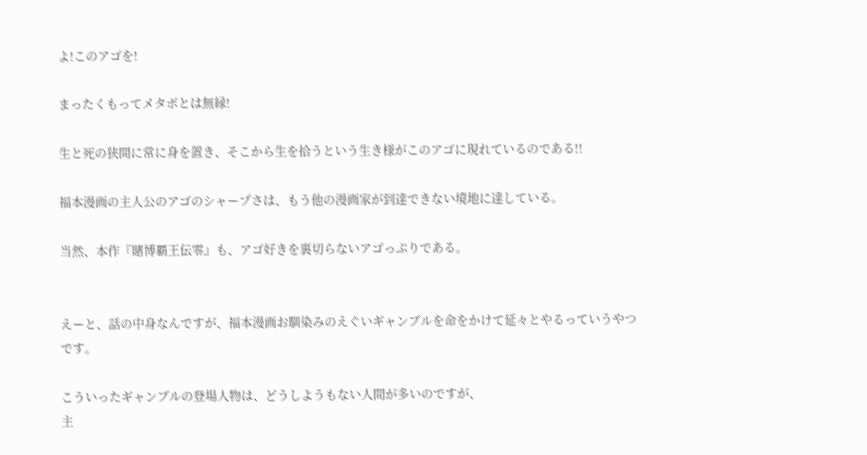よ!このアゴを!

まったくもってメタボとは無縁!

生と死の狭間に常に身を置き、そこから生を拾うという生き様がこのアゴに現れているのである!!

福本漫画の主人公のアゴのシャープさは、もう他の漫画家が到達できない境地に達している。

当然、本作『賭博覇王伝零』も、アゴ好きを裏切らないアゴっぷりである。


えーと、話の中身なんですが、福本漫画お馴染みのえぐいギャンブルを命をかけて延々とやるっていうやつです。

こういったギャンブルの登場人物は、どうしようもない人間が多いのですが、
主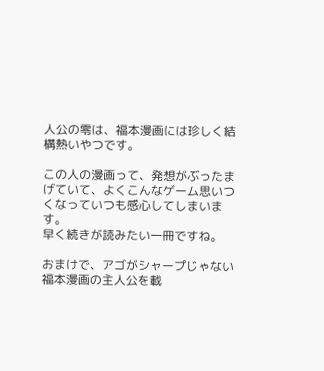人公の零は、福本漫画には珍しく結構熱いやつです。

この人の漫画って、発想がぶったまげていて、よくこんなゲーム思いつくなっていつも感心してしまいます。
早く続きが読みたい一冊ですね。

おまけで、アゴがシャープじゃない福本漫画の主人公を載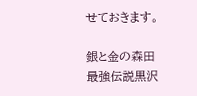せておきます。

銀と金の森田
最強伝説黒沢